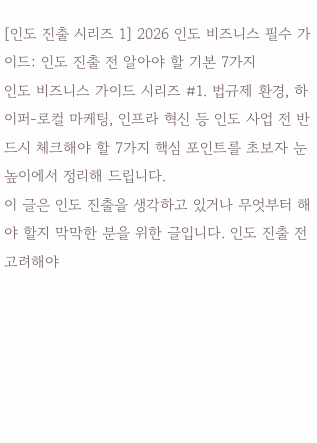[인도 진출 시리즈 1] 2026 인도 비즈니스 필수 가이드: 인도 진출 전 알아야 할 기본 7가지
인도 비즈니스 가이드 시리즈 #1. 법규제 환경, 하이퍼-로컬 마케팅, 인프라 혁신 등 인도 사업 전 반드시 체크해야 할 7가지 핵심 포인트를 초보자 눈높이에서 정리해 드립니다.
이 글은 인도 진출을 생각하고 있거나 무엇부터 해야 할지 막막한 분을 위한 글입니다. 인도 진출 전 고려해야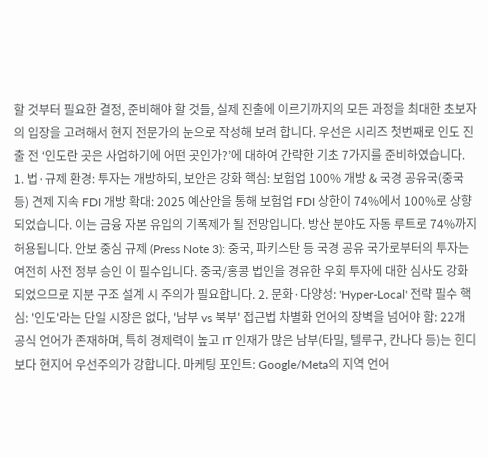할 것부터 필요한 결정, 준비해야 할 것들, 실제 진출에 이르기까지의 모든 과정을 최대한 초보자의 입장을 고려해서 현지 전문가의 눈으로 작성해 보려 합니다. 우선은 시리즈 첫번째로 인도 진출 전 ‘인도란 곳은 사업하기에 어떤 곳인가?’에 대하여 간략한 기초 7가지를 준비하였습니다. 1. 법·규제 환경: 투자는 개방하되, 보안은 강화 핵심: 보험업 100% 개방 & 국경 공유국(중국 등) 견제 지속 FDI 개방 확대: 2025 예산안을 통해 보험업 FDI 상한이 74%에서 100%로 상향 되었습니다. 이는 금융 자본 유입의 기폭제가 될 전망입니다. 방산 분야도 자동 루트로 74%까지 허용됩니다. 안보 중심 규제 (Press Note 3): 중국, 파키스탄 등 국경 공유 국가로부터의 투자는 여전히 사전 정부 승인 이 필수입니다. 중국/홍콩 법인을 경유한 우회 투자에 대한 심사도 강화되었으므로 지분 구조 설계 시 주의가 필요합니다. 2. 문화·다양성: 'Hyper-Local' 전략 필수 핵심: '인도'라는 단일 시장은 없다, '남부 vs 북부' 접근법 차별화 언어의 장벽을 넘어야 함: 22개 공식 언어가 존재하며, 특히 경제력이 높고 IT 인재가 많은 남부(타밀, 텔루구, 칸나다 등)는 힌디보다 현지어 우선주의가 강합니다. 마케팅 포인트: Google/Meta의 지역 언어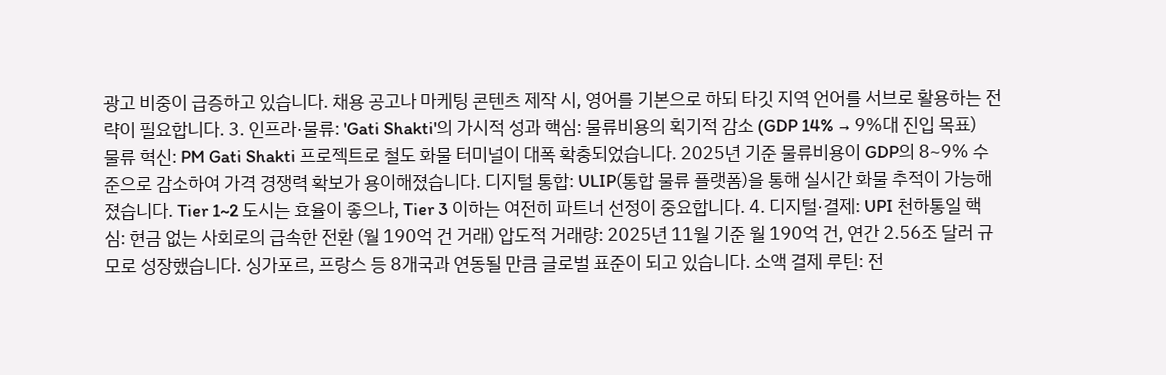광고 비중이 급증하고 있습니다. 채용 공고나 마케팅 콘텐츠 제작 시, 영어를 기본으로 하되 타깃 지역 언어를 서브로 활용하는 전략이 필요합니다. 3. 인프라·물류: 'Gati Shakti'의 가시적 성과 핵심: 물류비용의 획기적 감소 (GDP 14% → 9%대 진입 목표) 물류 혁신: PM Gati Shakti 프로젝트로 철도 화물 터미널이 대폭 확충되었습니다. 2025년 기준 물류비용이 GDP의 8~9% 수준으로 감소하여 가격 경쟁력 확보가 용이해졌습니다. 디지털 통합: ULIP(통합 물류 플랫폼)을 통해 실시간 화물 추적이 가능해졌습니다. Tier 1~2 도시는 효율이 좋으나, Tier 3 이하는 여전히 파트너 선정이 중요합니다. 4. 디지털·결제: UPI 천하통일 핵심: 현금 없는 사회로의 급속한 전환 (월 190억 건 거래) 압도적 거래량: 2025년 11월 기준 월 190억 건, 연간 2.56조 달러 규모로 성장했습니다. 싱가포르, 프랑스 등 8개국과 연동될 만큼 글로벌 표준이 되고 있습니다. 소액 결제 루틴: 전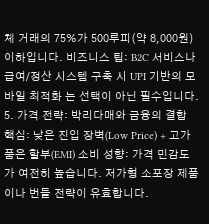체 거래의 75%가 500루피(약 8,000원) 이하입니다. 비즈니스 팁: B2C 서비스나 급여/정산 시스템 구축 시 UPI 기반의 모바일 최적화 는 선택이 아닌 필수입니다. 5. 가격 전략: 박리다매와 금융의 결합 핵심: 낮은 진입 장벽(Low Price) + 고가품은 할부(EMI) 소비 성향: 가격 민감도가 여전히 높습니다. 저가형 소포장 제품이나 번들 전략이 유효합니다.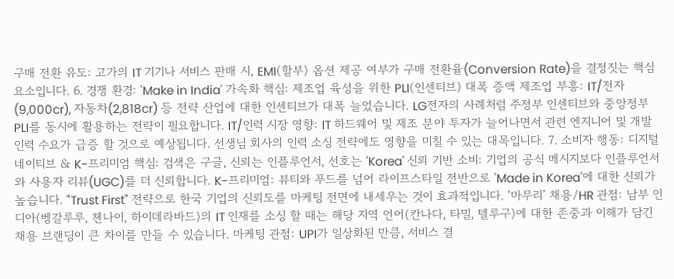구매 전환 유도: 고가의 IT 기기나 서비스 판매 시, EMI(할부) 옵션 제공 여부가 구매 전환율(Conversion Rate)을 결정짓는 핵심 요소입니다. 6. 경쟁 환경: 'Make in India' 가속화 핵심: 제조업 육성을 위한 PLI(인센티브) 대폭 증액 제조업 부흥: IT/전자(9,000cr), 자동차(2,818cr) 등 전략 산업에 대한 인센티브가 대폭 늘었습니다. LG전자의 사례처럼 주정부 인센티브와 중앙정부 PLI를 동시에 활용하는 전략이 필요합니다. IT/인력 시장 영향: IT 하드웨어 및 제조 분야 투자가 늘어나면서 관련 엔지니어 및 개발 인력 수요가 급증 할 것으로 예상됩니다. 선생님 회사의 인력 소싱 전략에도 영향을 미칠 수 있는 대목입니다. 7. 소비자 행동: 디지털 네이티브 & K-프리미엄 핵심: 검색은 구글, 신뢰는 인플루언서, 선호는 'Korea' 신뢰 기반 소비: 기업의 공식 메시지보다 인플루언서와 사용자 리뷰(UGC)를 더 신뢰합니다. K-프리미엄: 뷰티와 푸드를 넘어 라이프스타일 전반으로 'Made in Korea'에 대한 신뢰가 높습니다. "Trust First" 전략으로 한국 기업의 신뢰도를 마케팅 전면에 내세우는 것이 효과적입니다. ‘마무리’ 채용/HR 관점: 남부 인디아(벵갈루루, 첸나이, 하이데라바드)의 IT 인재를 소싱 할 때는 해당 지역 언어(칸나다, 타밀, 텔루구)에 대한 존중과 이해가 담긴 채용 브랜딩이 큰 차이를 만들 수 있습니다. 마케팅 관점: UPI가 일상화된 만큼, 서비스 결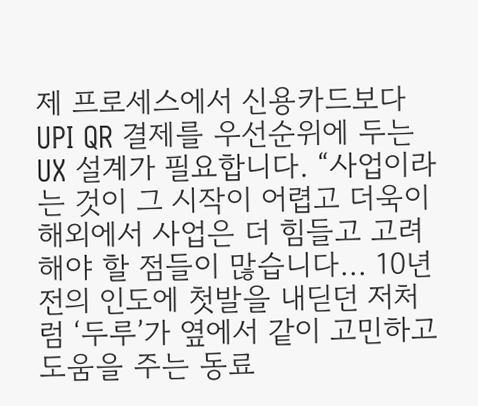제 프로세스에서 신용카드보다 UPI QR 결제를 우선순위에 두는 UX 설계가 필요합니다. “사업이라는 것이 그 시작이 어렵고 더욱이 해외에서 사업은 더 힘들고 고려해야 할 점들이 많습니다... 10년 전의 인도에 첫발을 내딛던 저처럼 ‘두루’가 옆에서 같이 고민하고 도움을 주는 동료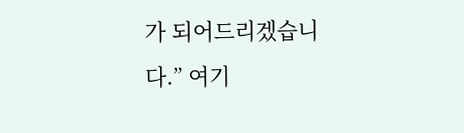가 되어드리겠습니다.” 여기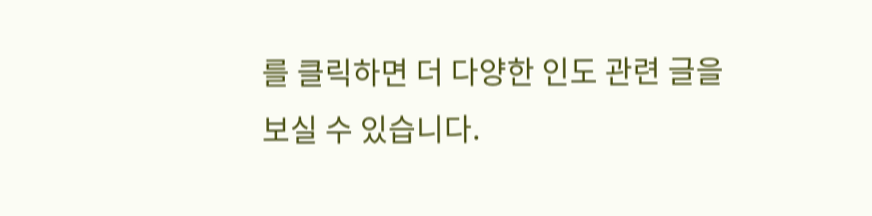를 클릭하면 더 다양한 인도 관련 글을 보실 수 있습니다.